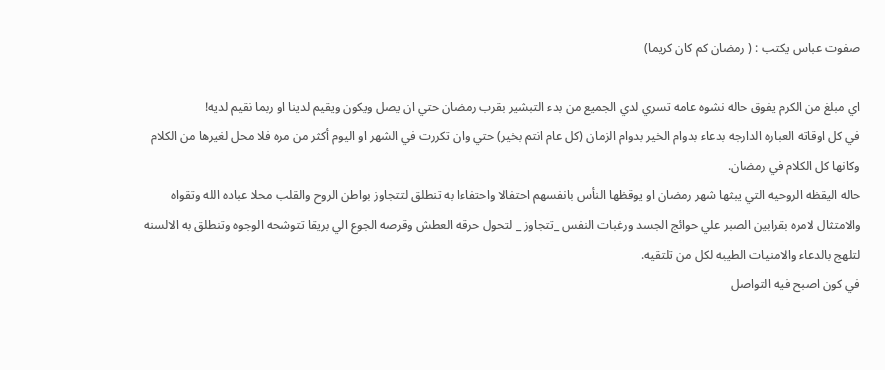صفوت عباس يكتب : ( رمضان كم كان كريما)

اي مبلغ من الكرم يفوق حاله نشوه عامه تسري لدي الجميع من بدء التبشير بقرب رمضان حتي ان يصل ويكون ويقيم لدينا او ربما نقيم لديه!
في كل اوقاته العباره الدارجه بدعاء بدوام الخير بدوام الزمان (كل عام انتم بخير) حتي وان تكررت في الشهر او اليوم أكثر من مره فلا محل لغيرها من الكلام وكانها كل الكلام في رمضان.
حاله اليقظه الروحيه التي يبثها شهر رمضان او يوقظها النأس بانفسهم احتفالا واحتفاءا به تنطلق لتتجاوز بواطن الروح والقلب محلا عباده الله وتقواه والامتثال لامره بقرابين الصبر علي حوائج الجسد ورغبات النفس _تتجاوز _ لتحول حرقه العطش وقرصه الجوع الي بريقا تتوشحه الوجوه وتنطلق به الالسنه لتلهج بالدعاء والامنيات الطيبه لكل من تلتقيه.
في كون اصبح فيه التواصل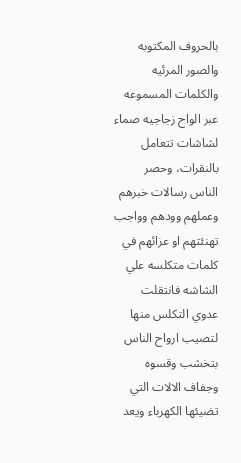بالحروف المكتوبه والصور المرئيه والكلمات المسموعه عبر الواح زجاجيه صماء لشاشات تتعامل بالنقرات، وحصر الناس رسالات خبرهم وعملهم وودهم وواجب تهنئتهم او عزائهم في كلمات متكلسه علي الشاشه فانتقلت عدوي التكلس منها لتصيب ارواح الناس بتخشب وقسوه وجفاف الالات التي تضيئها الكهرباء ويعد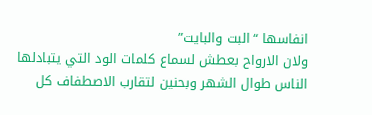انفاسها “البت والبايت”
ولان الارواح بعطش لسماع كلمات الود التي يتبادلها الناس طوال الشهر وبحنين لتقارب الاصطفاف كل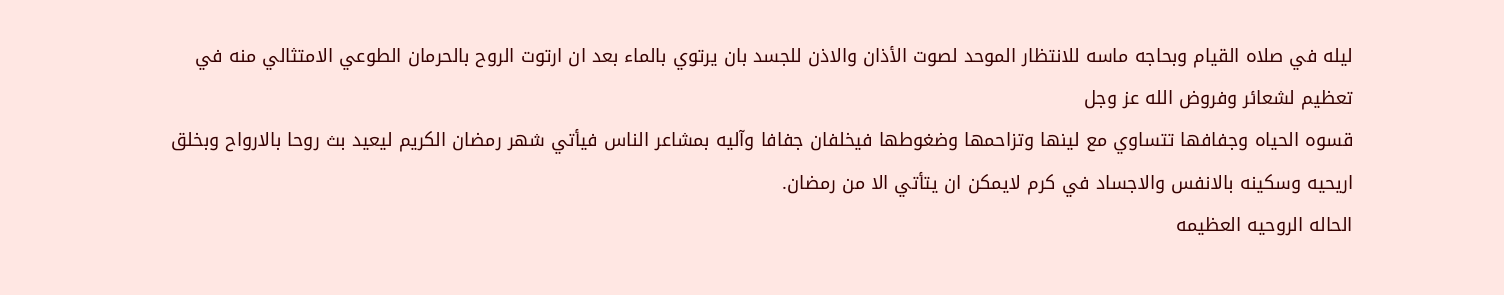ليله في صلاه القيام وبحاجه ماسه للانتظار الموحد لصوت الأذان والاذن للجسد بان يرتوي بالماء بعد ان ارتوت الروح بالحرمان الطوعي الامتثالي منه في تعظيم لشعائر وفروض الله عز وجل
قسوه الحياه وجفافها تتساوي مع لينها وتزاحمها وضغوطها فيخلفان جفافا وآليه بمشاعر الناس فيأتي شهر رمضان الكريم ليعيد بث روحا بالارواح وبخلق اريحيه وسكينه بالانفس والاجساد في كرم لايمكن ان يتأتي الا من رمضان.
الحاله الروحيه العظيمه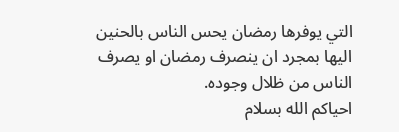التي يوفرها رمضان يحس الناس بالحنين اليها بمجرد ان ينصرف رمضان او يصرف الناس من ظلال وجوده.
احياكم الله بسلام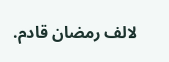لالف رمضان قادم.